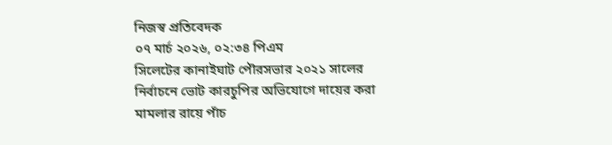নিজস্ব প্রতিবেদক
০৭ মার্চ ২০২৬, ০২:৩৪ পিএম
সিলেটের কানাইঘাট পৌরসভার ২০২১ সালের নির্বাচনে ভোট কারচুপির অভিযোগে দায়ের করা মামলার রায়ে পাঁচ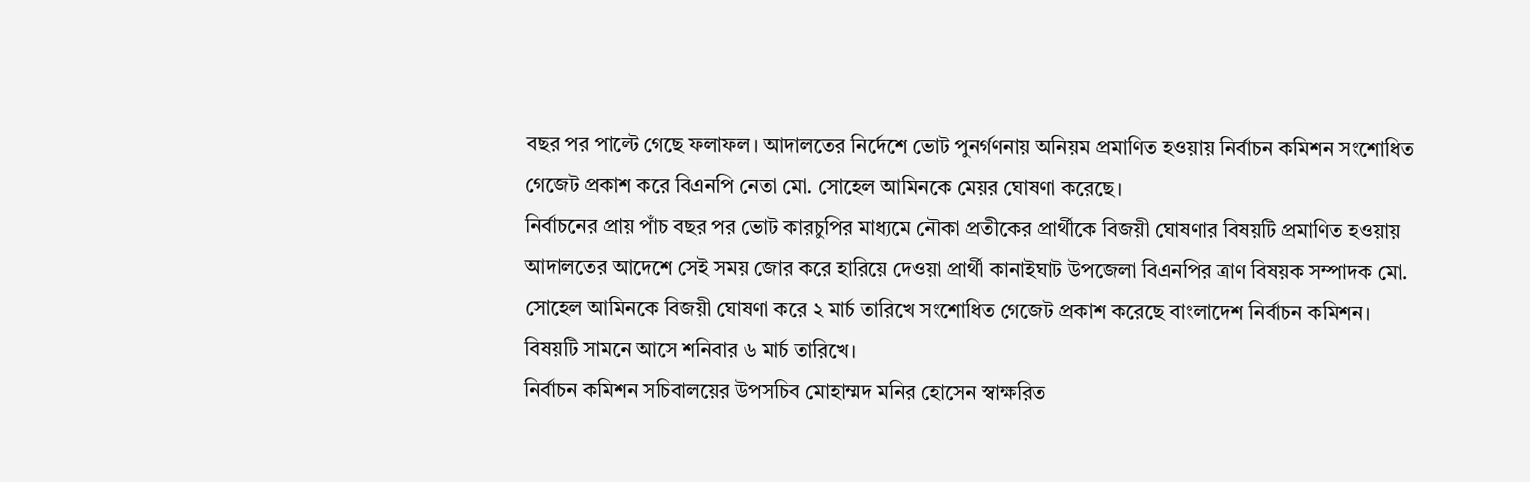বছর পর পাল্টে গেছে ফলাফল। আদালতের নির্দেশে ভোট পুনর্গণনায় অনিয়ম প্রমাণিত হওয়ায় নির্বাচন কমিশন সংশোধিত গেজেট প্রকাশ করে বিএনপি নেতা মো. সোহেল আমিনকে মেয়র ঘোষণা করেছে।
নির্বাচনের প্রায় পাঁচ বছর পর ভোট কারচুপির মাধ্যমে নৌকা প্রতীকের প্রার্থীকে বিজয়ী ঘোষণার বিষয়টি প্রমাণিত হওয়ায় আদালতের আদেশে সেই সময় জোর করে হারিয়ে দেওয়া প্রার্থী কানাইঘাট উপজেলা বিএনপির ত্রাণ বিষয়ক সম্পাদক মো. সোহেল আমিনকে বিজয়ী ঘোষণা করে ২ মার্চ তারিখে সংশোধিত গেজেট প্রকাশ করেছে বাংলাদেশ নির্বাচন কমিশন। বিষয়টি সামনে আসে শনিবার ৬ মার্চ তারিখে।
নির্বাচন কমিশন সচিবালয়ের উপসচিব মোহাম্মদ মনির হোসেন স্বাক্ষরিত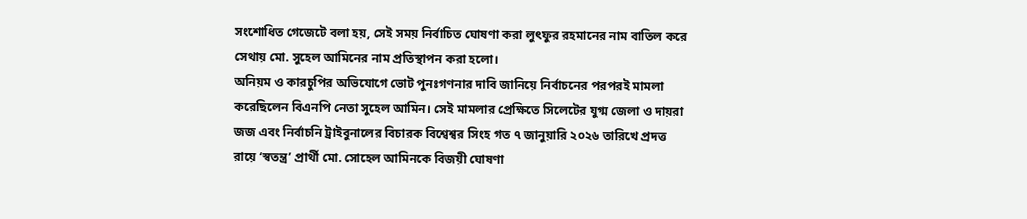সংশোধিত গেজেটে বলা হয়, সেই সময় নির্বাচিত ঘোষণা করা লুৎফুর রহমানের নাম বাতিল করে সেথায় মো. সুহেল আমিনের নাম প্রতিস্থাপন করা হলো।
অনিয়ম ও কারচুপির অভিযোগে ভোট পুনঃগণনার দাবি জানিয়ে নির্বাচনের পরপরই মামলা করেছিলেন বিএনপি নেতা সুহেল আমিন। সেই মামলার প্রেক্ষিতে সিলেটের যুগ্ম জেলা ও দায়রা জজ এবং নির্বাচনি ট্রাইবুনালের বিচারক বিশ্বেশ্বর সিংহ গত ৭ জানুয়ারি ২০২৬ তারিখে প্রদত্ত রায়ে ‘স্বতন্ত্র’ প্রার্থী মো. সোহেল আমিনকে বিজয়ী ঘোষণা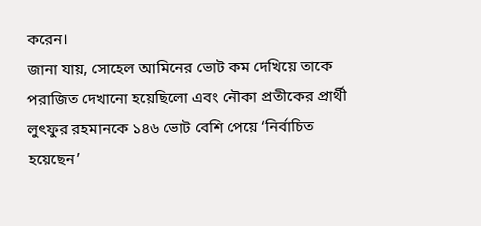করেন।
জানা যায়, সোহেল আমিনের ভোট কম দেখিয়ে তাকে পরাজিত দেখানো হয়েছিলো এবং নৌকা প্রতীকের প্রার্থী লুৎফুর রহমানকে ১৪৬ ভোট বেশি পেয়ে ‘নির্বাচিত হয়েছেন’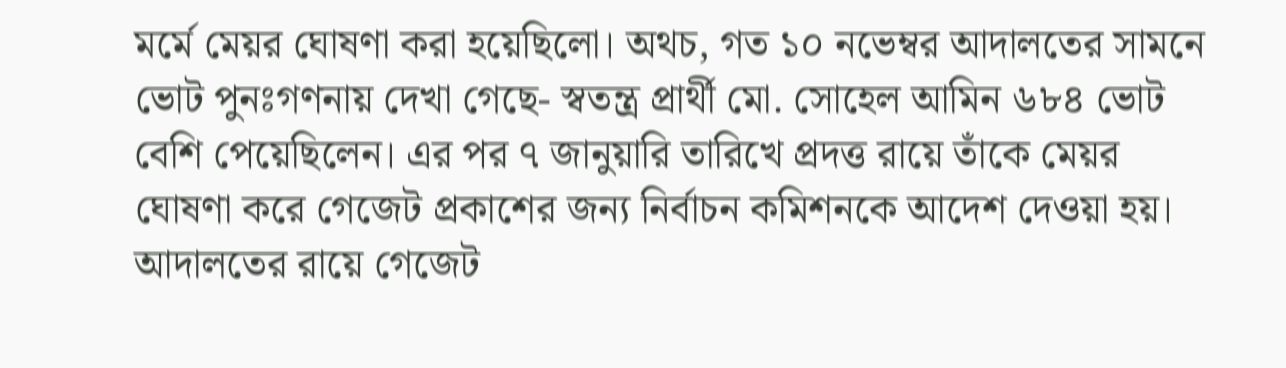মর্মে মেয়র ঘোষণা করা হয়েছিলো। অথচ, গত ১০ নভেম্বর আদালতের সামনে ভোট পুনঃগণনায় দেখা গেছে- স্বতন্ত্র প্রার্থী মো. সোহেল আমিন ৬৮৪ ভোট বেশি পেয়েছিলেন। এর পর ৭ জানুয়ারি তারিখে প্রদত্ত রায়ে তাঁকে মেয়র ঘোষণা করে গেজেট প্রকাশের জন্য নির্বাচন কমিশনকে আদেশ দেওয়া হয়।
আদালতের রায়ে গেজেট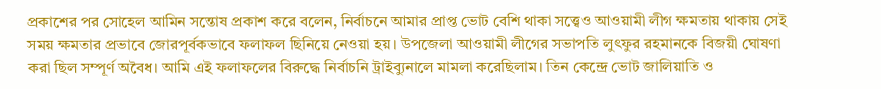প্রকাশের পর সোহেল আমিন সন্তোষ প্রকাশ করে বলেন, নির্বাচনে আমার প্রাপ্ত ভোট বেশি থাকা সত্ত্বেও আওয়ামী লীগ ক্ষমতায় থাকায় সেই সময় ক্ষমতার প্রভাবে জোরপূর্বকভাবে ফলাফল ছিনিয়ে নেওয়া হয়। উপজেলা আওয়ামী লীগের সভাপতি লুৎফুর রহমানকে বিজয়ী ঘোষণা করা ছিল সম্পূর্ণ অবৈধ। আমি এই ফলাফলের বিরুদ্ধে নির্বাচনি ট্রাইব্যুনালে মামলা করেছিলাম। তিন কেন্দ্রে ভোট জালিয়াতি ও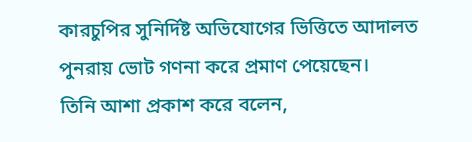কারচুপির সুনির্দিষ্ট অভিযোগের ভিত্তিতে আদালত পুনরায় ভোট গণনা করে প্রমাণ পেয়েছেন।
তিনি আশা প্রকাশ করে বলেন,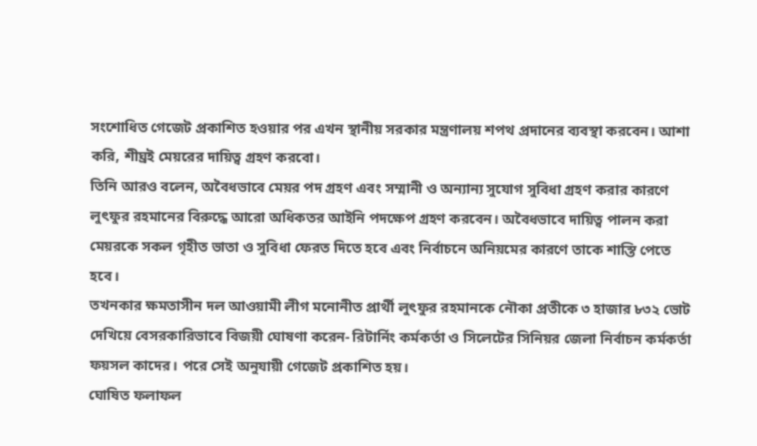সংশোধিত গেজেট প্রকাশিত হওয়ার পর এখন স্থানীয় সরকার মন্ত্রণালয় শপথ প্রদানের ব্যবস্থা করবেন। আশা করি, শীঘ্রই মেয়রের দায়িত্ব গ্রহণ করবো।
তিনি আরও বলেন, অবৈধভাবে মেয়র পদ গ্রহণ এবং সম্মানী ও অন্যান্য সুযোগ সুবিধা গ্রহণ করার কারণে লুৎফুর রহমানের বিরুদ্ধে আরো অধিকতর আইনি পদক্ষেপ গ্রহণ করবেন। অবৈধভাবে দায়িত্ব পালন করা মেয়রকে সকল গৃহীত ভাতা ও সুবিধা ফেরত দিতে হবে এবং নির্বাচনে অনিয়মের কারণে তাকে শাস্তি পেতে হবে।
তখনকার ক্ষমতাসীন দল আওয়ামী লীগ মনোনীত প্রার্থী লুৎফুর রহমানকে নৌকা প্রতীকে ৩ হাজার ৮৩২ ভোট দেখিয়ে বেসরকারিভাবে বিজয়ী ঘোষণা করেন- রিটার্নিং কর্মকর্তা ও সিলেটের সিনিয়র জেলা নির্বাচন কর্মকর্তা ফয়সল কাদের। পরে সেই অনুযায়ী গেজেট প্রকাশিত হয়।
ঘোষিত ফলাফল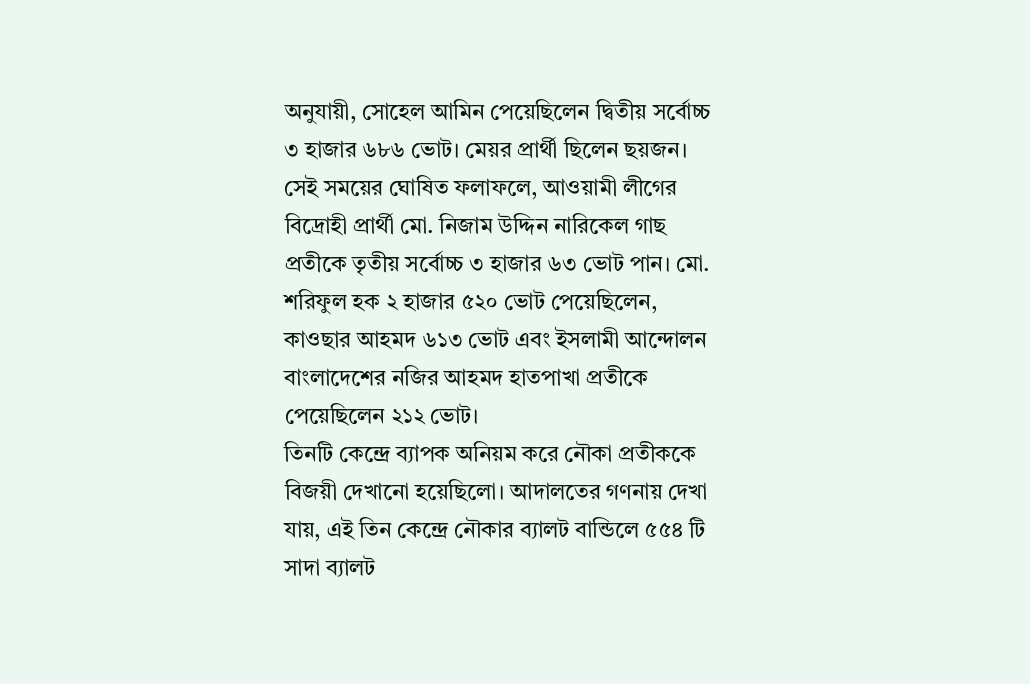অনুযায়ী, সোহেল আমিন পেয়েছিলেন দ্বিতীয় সর্বোচ্চ ৩ হাজার ৬৮৬ ভোট। মেয়র প্রার্থী ছিলেন ছয়জন। সেই সময়ের ঘোষিত ফলাফলে, আওয়ামী লীগের বিদ্রোহী প্রার্থী মো. নিজাম উদ্দিন নারিকেল গাছ প্রতীকে তৃতীয় সর্বোচ্চ ৩ হাজার ৬৩ ভোট পান। মো. শরিফুল হক ২ হাজার ৫২০ ভোট পেয়েছিলেন, কাওছার আহমদ ৬১৩ ভোট এবং ইসলামী আন্দোলন বাংলাদেশের নজির আহমদ হাতপাখা প্রতীকে পেয়েছিলেন ২১২ ভোট।
তিনটি কেন্দ্রে ব্যাপক অনিয়ম করে নৌকা প্রতীককে বিজয়ী দেখানো হয়েছিলো। আদালতের গণনায় দেখা যায়, এই তিন কেন্দ্রে নৌকার ব্যালট বান্ডিলে ৫৫৪ টি সাদা ব্যালট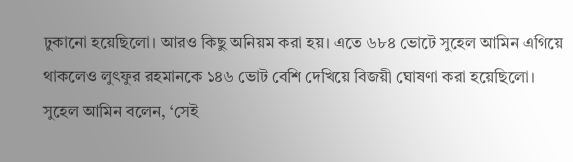ঢুকানো হয়েছিলো। আরও কিছু অনিয়ম করা হয়। এতে ৬৮৪ ভোটে সুহেল আমিন এগিয়ে থাকলেও লুৎফুর রহমানকে ১৪৬ ভোট বেশি দেখিয়ে বিজয়ী ঘোষণা করা হয়েছিলো।
সুহেল আমিন বলেন, ‘সেই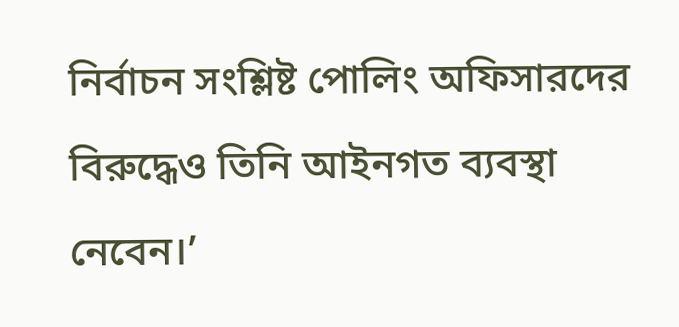নির্বাচন সংশ্লিষ্ট পোলিং অফিসারদের বিরুদ্ধেও তিনি আইনগত ব্যবস্থা নেবেন।’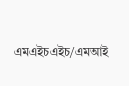এমএইচএইচ/এমআই